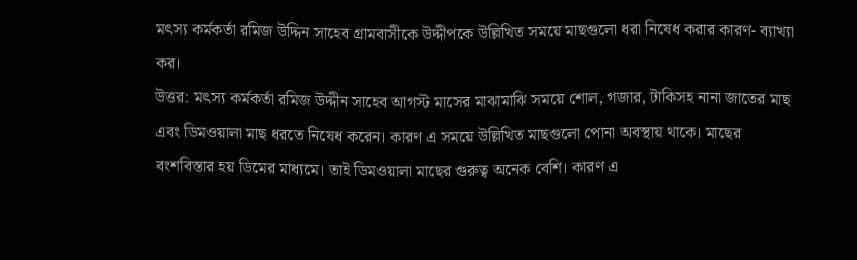মৎস্য কর্মকর্তা রমিজ উদ্দিন সাহেব গ্রামবাসীকে উদ্দীপকে উল্লিখিত সময়ে মাছগুলো ধরা নিষেধ করার কারণ- ব্যাখ্যা কর।
উত্তর: মৎস্য কর্মকর্তা রমিজ উদ্দীন সাহেব আগস্ট মাসের মাঝামাঝি সময়ে শোল, গজার, টাকিসহ নানা জাতের মাছ এবং ডিমওয়ালা মাছ ধরতে নিষেধ করেন। কারণ এ সময়ে উল্লিখিত মাছগুলো পোনা অবস্থায় থাকে। মাছের বংশবিস্তার হয় ডিমের মাধ্যমে। তাই ডিমওয়ালা মাছের গুরুত্ব অনেক বেশি। কারণ এ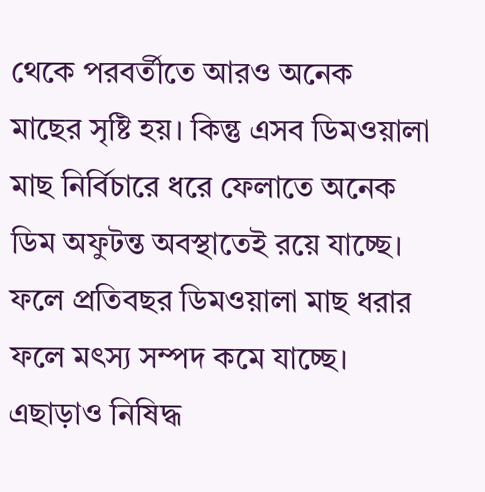থেকে পরবর্তীতে আরও অনেক মাছের সৃষ্টি হয়। কিন্তু এসব ডিমওয়ালা মাছ নির্বিচারে ধরে ফেলাতে অনেক ডিম অফুটন্ত অবস্থাতেই রয়ে যাচ্ছে। ফলে প্রতিবছর ডিমওয়ালা মাছ ধরার ফলে মৎস্য সম্পদ কমে যাচ্ছে। এছাড়াও নিষিদ্ধ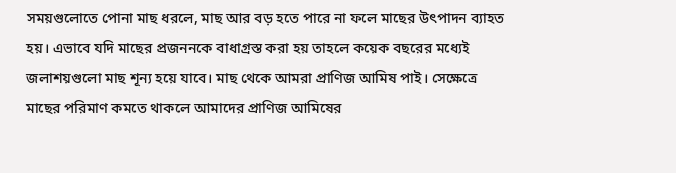সময়গুলোতে পোনা মাছ ধরলে, মাছ আর বড় হতে পারে না ফলে মাছের উৎপাদন ব্যাহত হয়। এভাবে যদি মাছের প্রজননকে বাধাগ্রস্ত করা হয় তাহলে কয়েক বছরের মধ্যেই জলাশয়গুলো মাছ শূন্য হয়ে যাবে। মাছ থেকে আমরা প্রাণিজ আমিষ পাই। সেক্ষেত্রে মাছের পরিমাণ কমতে থাকলে আমাদের প্রাণিজ আমিষের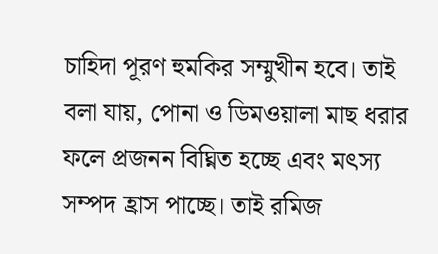চাহিদা পূরণ হুমকির সম্মুখীন হবে। তাই বলা যায়, পোনা ও ডিমওয়ালা মাছ ধরার ফলে প্রজনন বিঘ্নিত হচ্ছে এবং মৎস্য সম্পদ হ্রাস পাচ্ছে। তাই রমিজ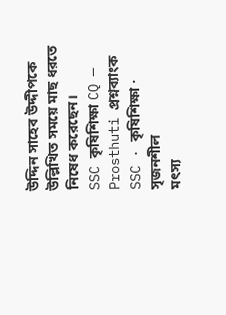উদ্দিন সাহেব উদ্দীপকে উল্লিখিত সময়ে মাছ ধরতে নিষেধ করেছেন।
SSC কৃষিশিক্ষা CQ — Prosthuti প্রশ্নব্যাংক
SSC · কৃষিশিক্ষা · সৃজনশীল
মৎস্য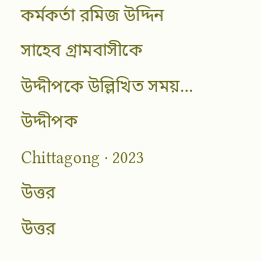কর্মকর্তা রমিজ উদ্দিন সাহেব গ্রামবাসীকে উদ্দীপকে উল্লিখিত সময়…
উদ্দীপক
Chittagong · 2023
উত্তর
উত্তর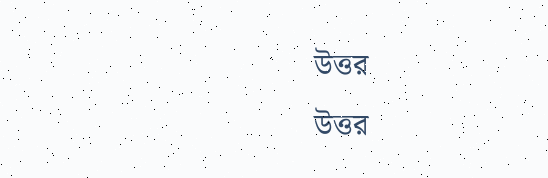উত্তর
উত্তর